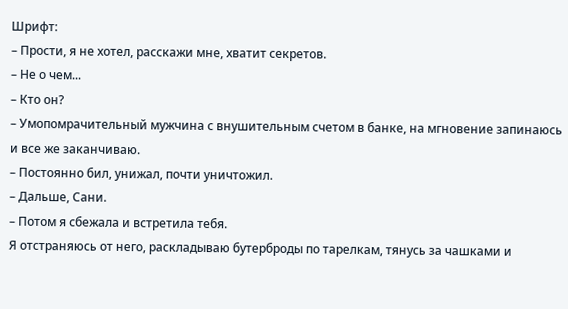Шрифт:
– Прости, я не хотел, расскажи мне, хватит секретов.
– Не о чем...
– Кто он?
– Умопомрачительный мужчина с внушительным счетом в банке, на мгновение запинаюсь и все же заканчиваю.
– Постоянно бил, унижал, почти уничтожил.
– Дальше, Сани.
– Потом я сбежала и встретила тебя.
Я отстраняюсь от него, раскладываю бутерброды по тарелкам, тянусь за чашками и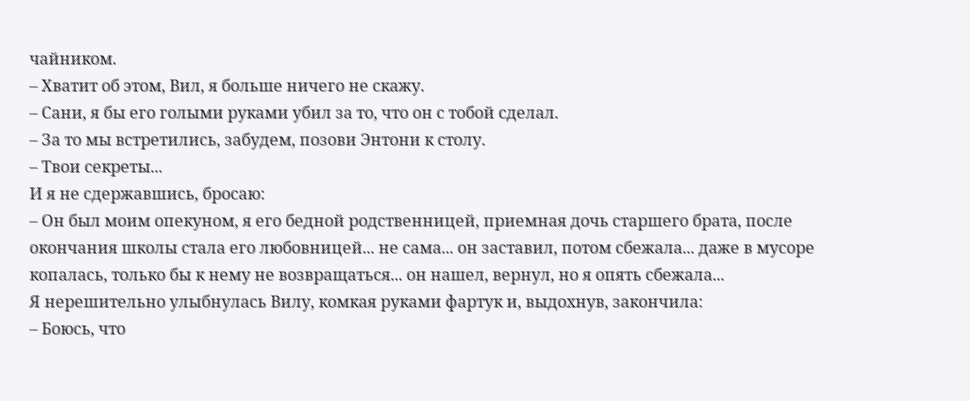чайником.
– Хватит об этом, Вил, я больше ничего не скажу.
– Сани, я бы его голыми руками убил за то, что он с тобой сделал.
– За то мы встретились, забудем, позови Энтони к столу.
– Твои секреты...
И я не сдержавшись, бросаю:
– Он был моим опекуном, я его бедной родственницей, приемная дочь старшего брата, после окончания школы стала его любовницей... не сама... он заставил, потом сбежала... даже в мусоре копалась, только бы к нему не возвращаться... он нашел, вернул, но я опять сбежала...
Я нерешительно улыбнулась Вилу, комкая руками фартук и, выдохнув, закончила:
– Боюсь, что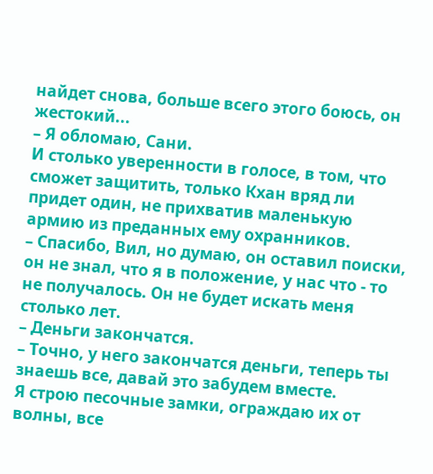найдет снова, больше всего этого боюсь, он жестокий...
– Я обломаю, Сани.
И столько уверенности в голосе, в том, что сможет защитить, только Кхан вряд ли придет один, не прихватив маленькую армию из преданных ему охранников.
– Спасибо, Вил, но думаю, он оставил поиски, он не знал, что я в положение, у нас что - то не получалось. Он не будет искать меня столько лет.
– Деньги закончатся.
– Точно, у него закончатся деньги, теперь ты знаешь все, давай это забудем вместе.
Я строю песочные замки, ограждаю их от волны, все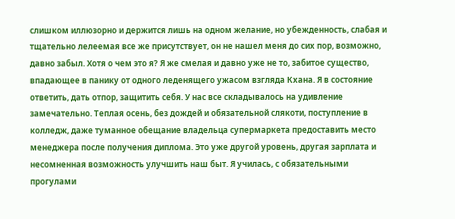слишком иллюзорно и держится лишь на одном желание, но убежденность, слабая и тщательно лелеемая все же присутствует, он не нашел меня до сих пор, возможно, давно забыл. Хотя о чем это я? Я же смелая и давно уже не то, забитое существо, впадающее в панику от одного леденящего ужасом взгляда Кхана. Я в состояние ответить, дать отпор, защитить себя. У нас все складывалось на удивление замечательно. Теплая осень, без дождей и обязательной слякоти, поступление в колледж, даже туманное обещание владельца супермаркета предоставить место менеджера после получения диплома. Это уже другой уровень, другая зарплата и несомненная возможность улучшить наш быт. Я училась, с обязательными прогулами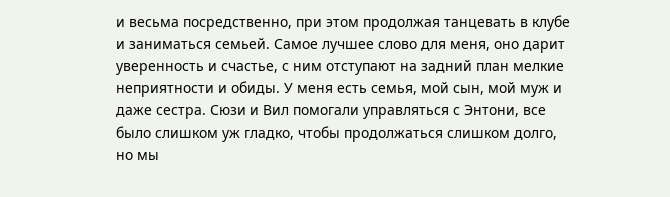и весьма посредственно, при этом продолжая танцевать в клубе и заниматься семьей. Самое лучшее слово для меня, оно дарит уверенность и счастье, с ним отступают на задний план мелкие неприятности и обиды. У меня есть семья, мой сын, мой муж и даже сестра. Сюзи и Вил помогали управляться с Энтони, все было слишком уж гладко, чтобы продолжаться слишком долго, но мы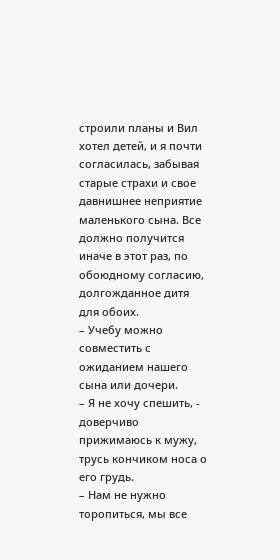строили планы и Вил хотел детей, и я почти согласилась, забывая старые страхи и свое давнишнее неприятие маленького сына. Все должно получится иначе в этот раз, по обоюдному согласию, долгожданное дитя для обоих.
– Учебу можно совместить с ожиданием нашего сына или дочери.
– Я не хочу спешить, - доверчиво прижимаюсь к мужу, трусь кончиком носа о его грудь.
– Нам не нужно торопиться, мы все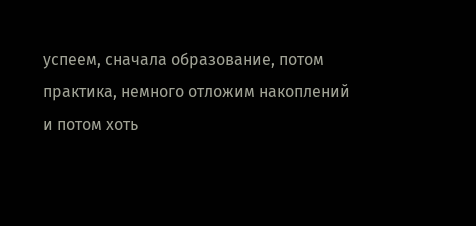успеем, сначала образование, потом практика, немного отложим накоплений и потом хоть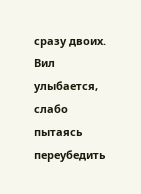сразу двоих.
Вил улыбается, слабо пытаясь переубедить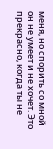меня, но спорить со мной он не умеет и не хочет. Это прекрасно, когда ты не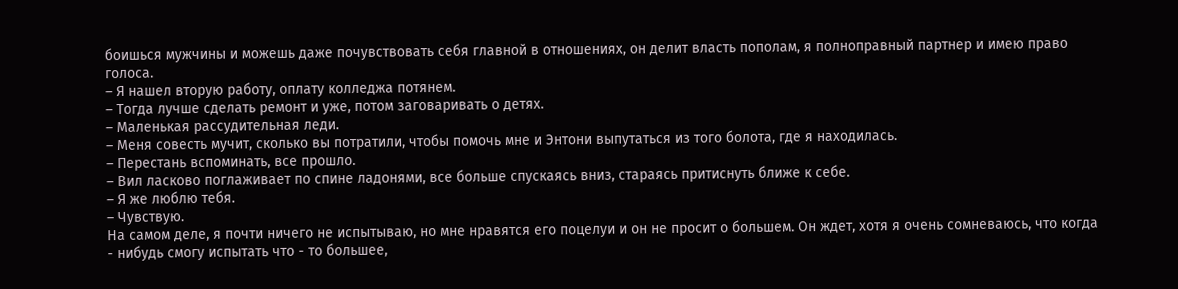боишься мужчины и можешь даже почувствовать себя главной в отношениях, он делит власть пополам, я полноправный партнер и имею право голоса.
– Я нашел вторую работу, оплату колледжа потянем.
– Тогда лучше сделать ремонт и уже, потом заговаривать о детях.
– Маленькая рассудительная леди.
– Меня совесть мучит, сколько вы потратили, чтобы помочь мне и Энтони выпутаться из того болота, где я находилась.
– Перестань вспоминать, все прошло.
– Вил ласково поглаживает по спине ладонями, все больше спускаясь вниз, стараясь притиснуть ближе к себе.
– Я же люблю тебя.
– Чувствую.
На самом деле, я почти ничего не испытываю, но мне нравятся его поцелуи и он не просит о большем. Он ждет, хотя я очень сомневаюсь, что когда - нибудь смогу испытать что - то большее,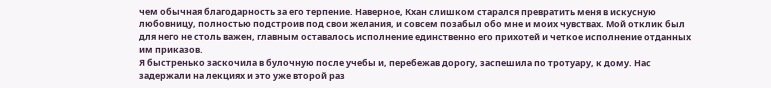чем обычная благодарность за его терпение. Наверное, Кхан слишком старался превратить меня в искусную любовницу, полностью подстроив под свои желания, и совсем позабыл обо мне и моих чувствах. Мой отклик был для него не столь важен, главным оставалось исполнение единственно его прихотей и четкое исполнение отданных им приказов.
Я быстренько заскочила в булочную после учебы и, перебежав дорогу, заспешила по тротуару, к дому. Нас задержали на лекциях и это уже второй раз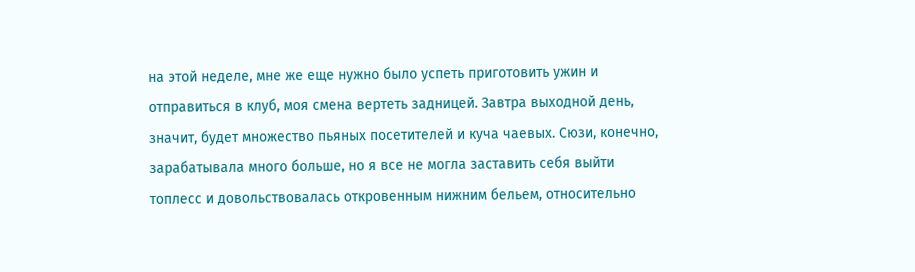на этой неделе, мне же еще нужно было успеть приготовить ужин и отправиться в клуб, моя смена вертеть задницей. Завтра выходной день, значит, будет множество пьяных посетителей и куча чаевых. Сюзи, конечно, зарабатывала много больше, но я все не могла заставить себя выйти топлесс и довольствовалась откровенным нижним бельем, относительно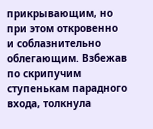прикрывающим, но при этом откровенно и соблазнительно облегающим. Взбежав по скрипучим ступенькам парадного входа, толкнула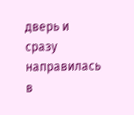дверь и сразу направилась в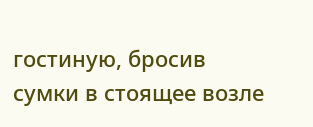гостиную, бросив сумки в стоящее возле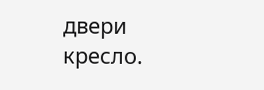двери кресло.